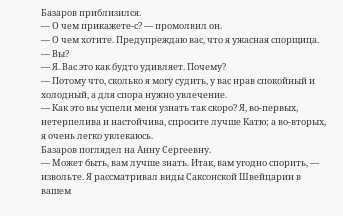Базаров приблизился.
— О чем прикажете-с? — промолвил он.
— О чем хотите. Предупреждаю вас, что я ужасная спорщица.
— Вы?
— Я. Вас это как будто удивляет. Почему?
— Потому что, сколько я могу судить, у вас нрав спокойный и холодный, а для спора нужно увлечение.
— Как это вы успели меня узнать так скоро? Я, во-первых, нетерпелива и настойчива, спросите лучше Катю; а во-вторых, я очень легко увлекаюсь.
Базаров поглядел на Анну Сергеевну.
— Может быть, вам лучше знать. Итак, вам угодно спорить, — извольте. Я рассматривал виды Саксонской Швейцарии в вашем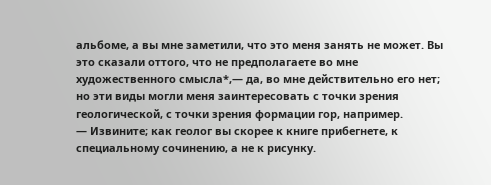альбоме, а вы мне заметили, что это меня занять не может. Вы это сказали оттого, что не предполагаете во мне художественного смысла*,— да, во мне действительно его нет; но эти виды могли меня заинтересовать с точки зрения геологической, с точки зрения формации гор, например.
— Извините; как геолог вы скорее к книге прибегнете, к специальному сочинению, а не к рисунку.